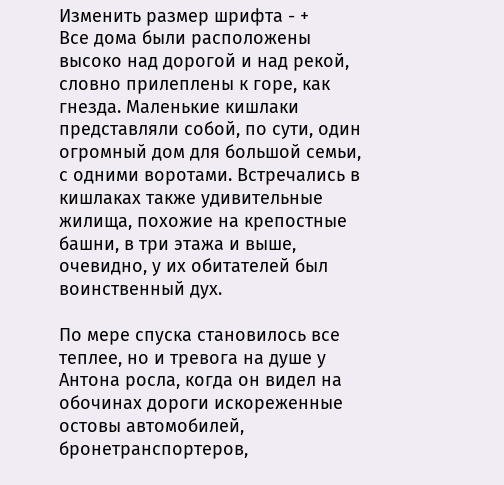Изменить размер шрифта - +
Все дома были расположены высоко над дорогой и над рекой, словно прилеплены к горе, как гнезда. Маленькие кишлаки представляли собой, по сути, один огромный дом для большой семьи, с одними воротами. Встречались в кишлаках также удивительные жилища, похожие на крепостные башни, в три этажа и выше, очевидно, у их обитателей был воинственный дух.

По мере спуска становилось все теплее, но и тревога на душе у Антона росла, когда он видел на обочинах дороги искореженные остовы автомобилей, бронетранспортеров,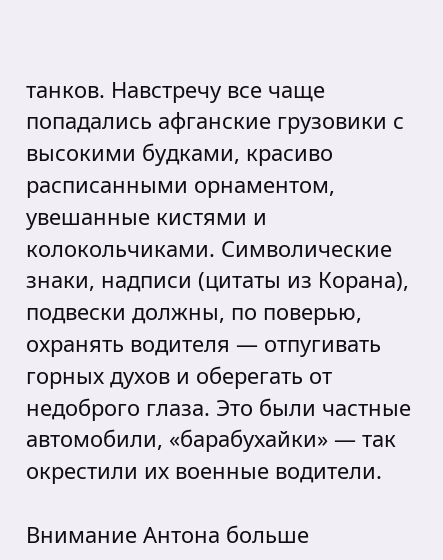танков. Навстречу все чаще попадались афганские грузовики с высокими будками, красиво расписанными орнаментом, увешанные кистями и колокольчиками. Символические знаки, надписи (цитаты из Корана), подвески должны, по поверью, охранять водителя — отпугивать горных духов и оберегать от недоброго глаза. Это были частные автомобили, «барабухайки» — так окрестили их военные водители.

Внимание Антона больше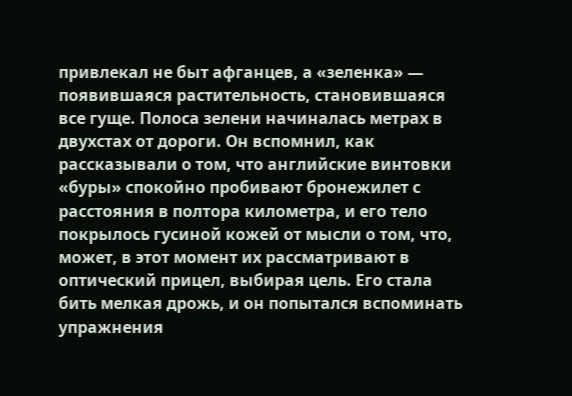привлекал не быт афганцев, а «зеленка» — появившаяся растительность, становившаяся все гуще. Полоса зелени начиналась метрах в двухстах от дороги. Он вспомнил, как рассказывали о том, что английские винтовки «буры» спокойно пробивают бронежилет с расстояния в полтора километра, и его тело покрылось гусиной кожей от мысли о том, что, может, в этот момент их рассматривают в оптический прицел, выбирая цель. Его стала бить мелкая дрожь, и он попытался вспоминать упражнения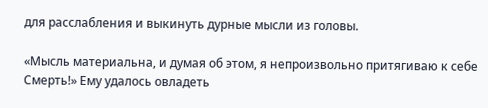для расслабления и выкинуть дурные мысли из головы.

«Мысль материальна, и думая об этом, я непроизвольно притягиваю к себе Смерть!» Ему удалось овладеть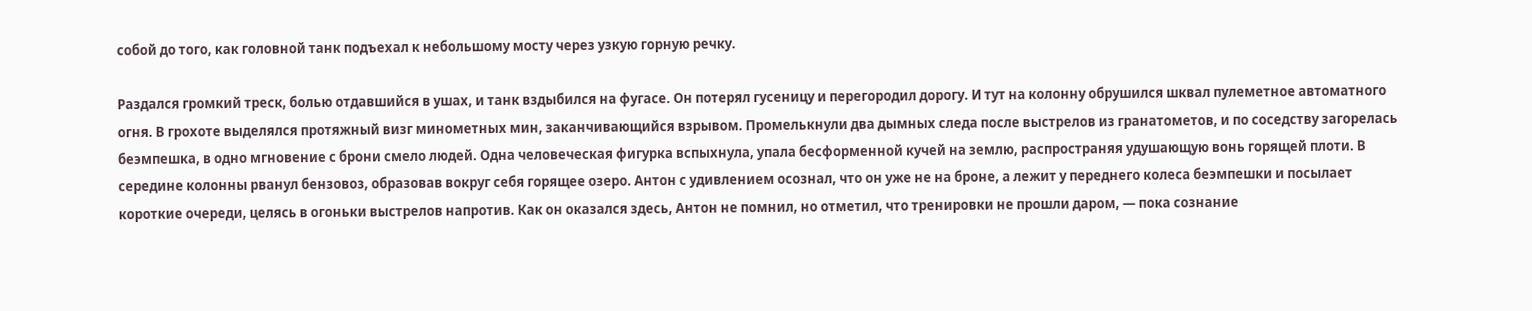собой до того, как головной танк подъехал к небольшому мосту через узкую горную речку.

Раздался громкий треск, болью отдавшийся в ушах, и танк вздыбился на фугасе. Он потерял гусеницу и перегородил дорогу. И тут на колонну обрушился шквал пулеметное автоматного огня. В грохоте выделялся протяжный визг минометных мин, заканчивающийся взрывом. Промелькнули два дымных следа после выстрелов из гранатометов, и по соседству загорелась беэмпешка, в одно мгновение с брони смело людей. Одна человеческая фигурка вспыхнула, упала бесформенной кучей на землю, распространяя удушающую вонь горящей плоти. В середине колонны рванул бензовоз, образовав вокруг себя горящее озеро. Антон с удивлением осознал, что он уже не на броне, а лежит у переднего колеса беэмпешки и посылает короткие очереди, целясь в огоньки выстрелов напротив. Как он оказался здесь, Антон не помнил, но отметил, что тренировки не прошли даром, — пока сознание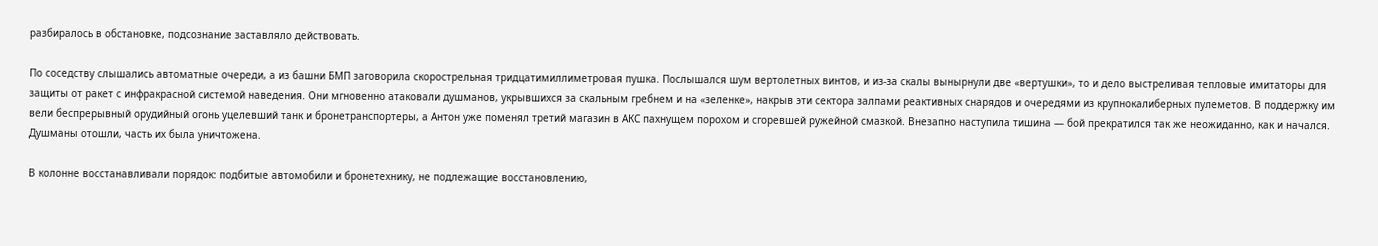разбиралось в обстановке, подсознание заставляло действовать.

По соседству слышались автоматные очереди, а из башни БМП заговорила скорострельная тридцатимиллиметровая пушка. Послышался шум вертолетных винтов, и из-за скалы вынырнули две «вертушки», то и дело выстреливая тепловые имитаторы для защиты от ракет с инфракрасной системой наведения. Они мгновенно атаковали душманов, укрывшихся за скальным гребнем и на «зеленке», накрыв эти сектора залпами реактивных снарядов и очередями из крупнокалиберных пулеметов. В поддержку им вели беспрерывный орудийный огонь уцелевший танк и бронетранспортеры, а Антон уже поменял третий магазин в АКС пахнущем порохом и сгоревшей ружейной смазкой. Внезапно наступила тишина — бой прекратился так же неожиданно, как и начался. Душманы отошли, часть их была уничтожена.

В колонне восстанавливали порядок: подбитые автомобили и бронетехнику, не подлежащие восстановлению,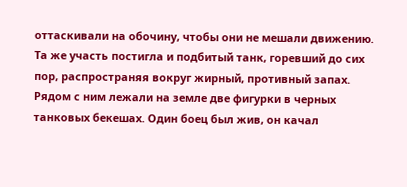оттаскивали на обочину, чтобы они не мешали движению. Та же участь постигла и подбитый танк, горевший до сих пор, распространяя вокруг жирный, противный запах. Рядом с ним лежали на земле две фигурки в черных танковых бекешах. Один боец был жив, он качал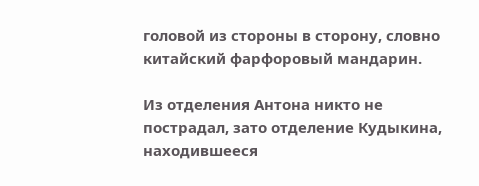головой из стороны в сторону, словно китайский фарфоровый мандарин.

Из отделения Антона никто не пострадал, зато отделение Кудыкина, находившееся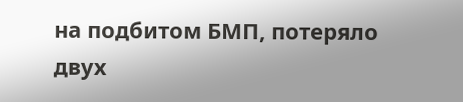на подбитом БМП, потеряло двух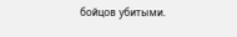бойцов убитыми.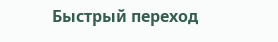Быстрый переход